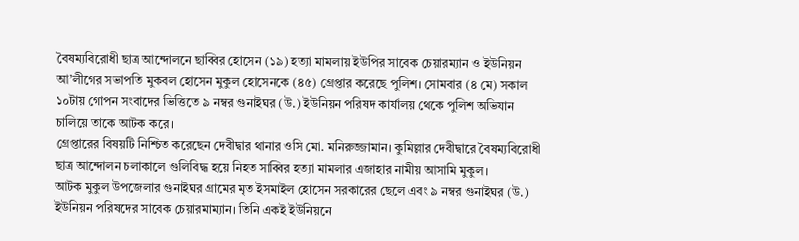বৈষম্যবিরোধী ছাত্র আন্দোলনে ছাব্বির হোসেন (১৯) হত্যা মামলায় ইউপির সাবেক চেয়ারম্যান ও ইউনিয়ন আ’লীগের সভাপতি মুকবল হোসেন মুকুল হোসেনকে (৪৫) গ্রেপ্তার করেছে পুলিশ। সোমবার (৪ মে) সকাল ১০টায় গোপন সংবাদের ভিত্তিতে ৯ নম্বর গুনাইঘর (উ.) ইউনিয়ন পরিষদ কার্যালয় থেকে পুলিশ অভিযান চালিয়ে তাকে আটক করে।
গ্রেপ্তারের বিষয়টি নিশ্চিত করেছেন দেবীদ্বার থানার ওসি মো. মনিরুজ্জামান। কুমিল্লার দেবীদ্বারে বৈষম্যবিরোধী ছাত্র আন্দোলন চলাকালে গুলিবিদ্ধ হয়ে নিহত সাব্বির হত্যা মামলার এজাহার নামীয় আসামি মুকুল।
আটক মুকুল উপজেলার গুনাইঘর গ্রামের মৃত ইসমাইল হোসেন সরকারের ছেলে এবং ৯ নম্বর গুনাইঘর (উ.) ইউনিয়ন পরিষদের সাবেক চেয়ারমাম্যান। তিনি একই ইউনিয়নে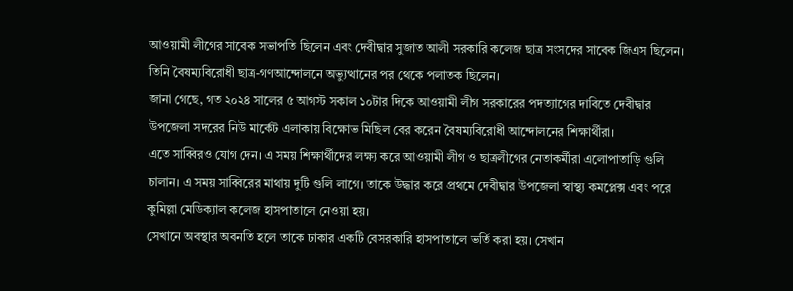আওয়ামী লীগের সাবেক সভাপতি ছিলেন এবং দেবীদ্বার সুজাত আলী সরকারি কলেজ ছাত্র সংসদের সাবেক জিএস ছিলেন। তিনি বৈষম্যবিরোধী ছাত্র-গণআন্দোলনে অভ্যুত্থানের পর থেকে পলাতক ছিলেন।
জানা গেছে, গত ২০২৪ সালের ৫ আগস্ট সকাল ১০টার দিকে আওয়ামী লীগ সরকারের পদত্যাগের দাবিতে দেবীদ্বার উপজেলা সদরের নিউ মার্কেট এলাকায় বিক্ষোভ মিছিল বের করেন বৈষম্যবিরোধী আন্দোলনের শিক্ষার্থীরা।
এতে সাব্বিরও যোগ দেন। এ সময় শিক্ষার্থীদের লক্ষ্য করে আওয়ামী লীগ ও ছাত্রলীগের নেতাকর্মীরা এলোপাতাড়ি গুলি চালান। এ সময় সাব্বিরের মাথায় দুটি গুলি লাগে। তাকে উদ্ধার করে প্রথমে দেবীদ্বার উপজেলা স্বাস্থ্য কমপ্লেক্স এবং পরে কুমিল্লা মেডিক্যাল কলেজ হাসপাতালে নেওয়া হয়।
সেখানে অবস্থার অবনতি হলে তাকে ঢাকার একটি বেসরকারি হাসপাতালে ভর্তি করা হয়। সেখান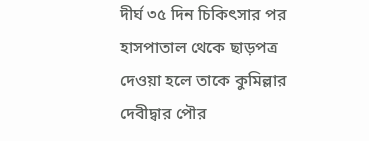দীর্ঘ ৩৫ দিন চিকিৎসার পর হাসপাতাল থেকে ছাড়পত্র দেওয়া হলে তাকে কুমিল্লার দেবীদ্বার পৌর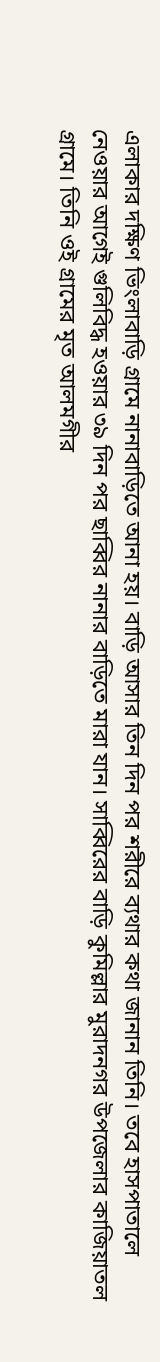এলাকার দক্ষিণ ভিংলাবাড়ি গ্রামে নানাবাড়িতে আনা হয়। বাড়ি আসার তিন দিন পর শরীরে ব্যথার কথা জানান তিনি। তবে হাসপাতালে নেওয়ার আগেই গুলিবিদ্ধ হওয়ার ৩৯ দিন পর ছাব্বির নানার বাড়িতে মারা যান। সাব্বিরের বাড়ি কুমিল্লার মুরাদনগর উপজেলার কাজিয়াতল গ্রামে। তিনি ওই গ্রামের মৃত আলমগীর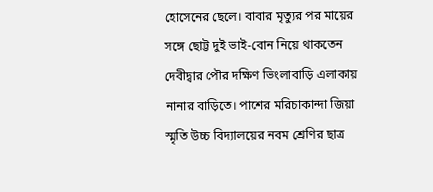হোসেনের ছেলে। বাবার মৃত্যুর পর মায়ের সঙ্গে ছোট্ট দুই ভাই-বোন নিয়ে থাকতেন দেবীদ্বার পৌর দক্ষিণ ভিংলাবাড়ি এলাকায় নানার বাড়িতে। পাশের মরিচাকান্দা জিয়া স্মৃতি উচ্চ বিদ্যালয়ের নবম শ্রেণির ছাত্র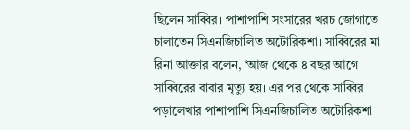ছিলেন সাব্বির। পাশাপাশি সংসারের খরচ জোগাতে চালাতেন সিএনজিচালিত অটোরিকশা। সাব্বিরের মা রিনা আক্তার বলেন, ‘আজ থেকে ৪ বছর আগে সাব্বিরের বাবার মৃত্যু হয়। এর পর থেকে সাব্বির পড়ালেখার পাশাপাশি সিএনজিচালিত অটোরিকশা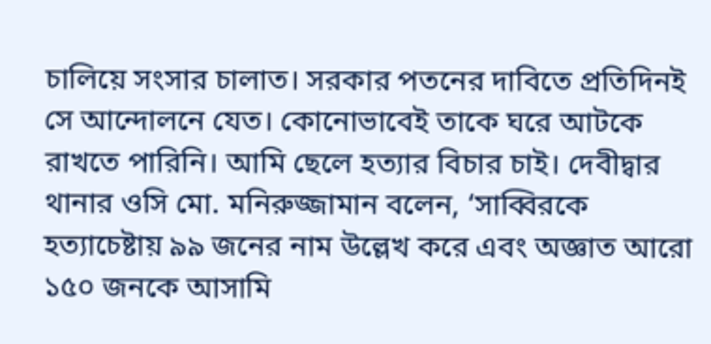চালিয়ে সংসার চালাত। সরকার পতনের দাবিতে প্রতিদিনই সে আন্দোলনে যেত। কোনোভাবেই তাকে ঘরে আটকে রাখতে পারিনি। আমি ছেলে হত্যার বিচার চাই। দেবীদ্বার থানার ওসি মো. মনিরুজ্জামান বলেন, ‘সাব্বিরকে হত্যাচেষ্টায় ৯৯ জনের নাম উল্লেখ করে এবং অজ্ঞাত আরো ১৫০ জনকে আসামি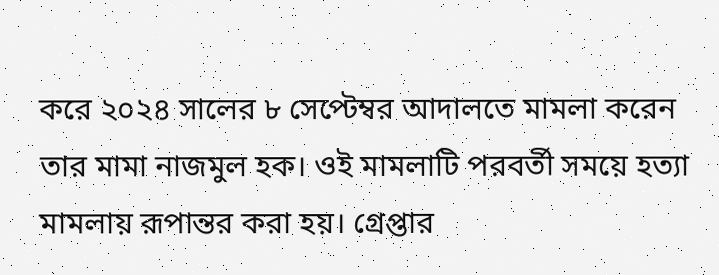করে ২০২৪ সালের ৮ সেপ্টেম্বর আদালতে মামলা করেন তার মামা নাজমুল হক। ওই মামলাটি পরবর্তী সময়ে হত্যা মামলায় রূপান্তর করা হয়। গ্রেপ্তার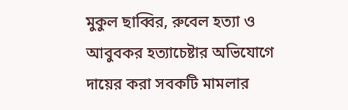মুকুল ছাব্বির, রুবেল হত্যা ও আবুবকর হত্যাচেষ্টার অভিযোগে দায়ের করা সবকটি মামলার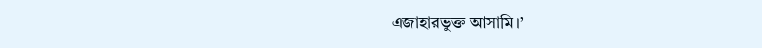এজাহারভুক্ত আসামি।’